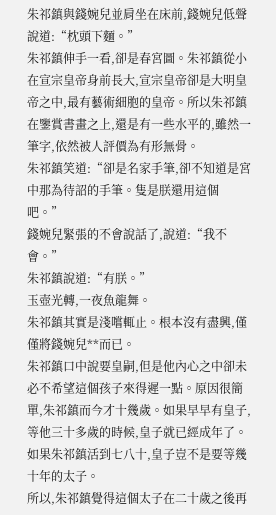朱祁鎮與錢婉兒並肩坐在床前,錢婉兒低聲說道:“枕頭下麵。”
朱祁鎮伸手一看,卻是春宮圖。朱祁鎮從小在宣宗皇帝身前長大,宣宗皇帝卻是大明皇帝之中,最有藝術細胞的皇帝。所以朱祁鎮在鑒賞書畫之上,還是有一些水平的,雖然一筆字,依然被人評價為有形無骨。
朱祁鎮笑道:“卻是名家手筆,卻不知道是宮中那為待詔的手筆。隻是朕還用這個吧。”
錢婉兒緊張的不會說話了,說道:“我不會。”
朱祁鎮說道:“有朕。”
玉壺光轉,一夜魚龍舞。
朱祁鎮其實是淺嚐輒止。根本沒有盡興,僅僅將錢婉兒**而已。
朱祁鎮口中說要皇嗣,但是他內心之中卻未必不希望這個孩子來得遲一點。原因很簡單,朱祁鎮而今才十幾歲。如果早早有皇子,等他三十多歲的時候,皇子就已經成年了。
如果朱祁鎮活到七八十,皇子豈不是要等幾十年的太子。
所以,朱祁鎮覺得這個太子在二十歲之後再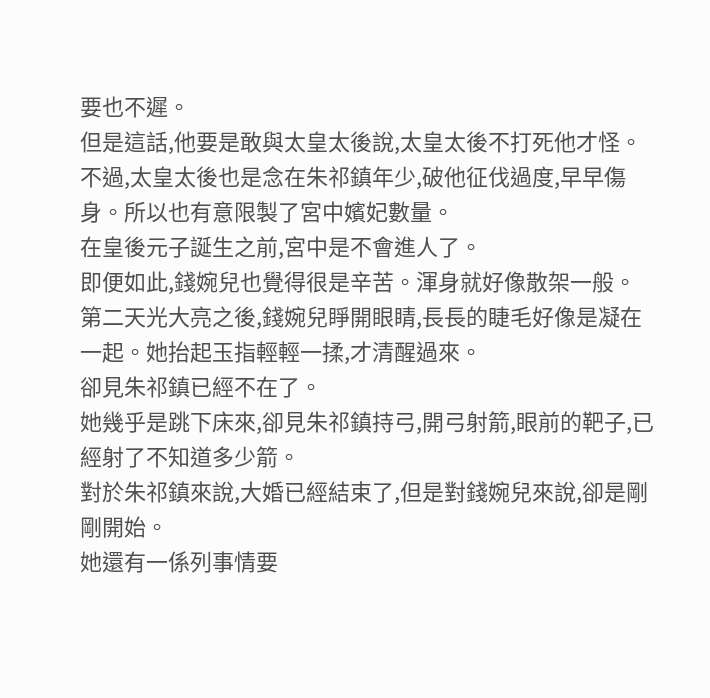要也不遲。
但是這話,他要是敢與太皇太後說,太皇太後不打死他才怪。
不過,太皇太後也是念在朱祁鎮年少,破他征伐過度,早早傷身。所以也有意限製了宮中嬪妃數量。
在皇後元子誕生之前,宮中是不會進人了。
即便如此,錢婉兒也覺得很是辛苦。渾身就好像散架一般。
第二天光大亮之後,錢婉兒睜開眼睛,長長的睫毛好像是凝在一起。她抬起玉指輕輕一揉,才清醒過來。
卻見朱祁鎮已經不在了。
她幾乎是跳下床來,卻見朱祁鎮持弓,開弓射箭,眼前的靶子,已經射了不知道多少箭。
對於朱祁鎮來說,大婚已經結束了,但是對錢婉兒來說,卻是剛剛開始。
她還有一係列事情要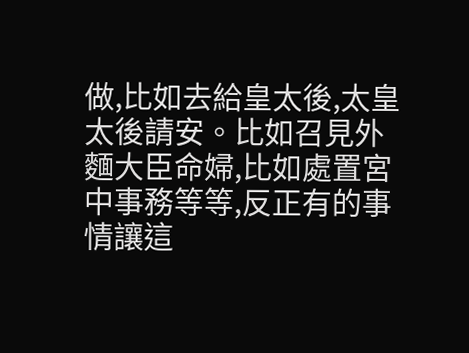做,比如去給皇太後,太皇太後請安。比如召見外麵大臣命婦,比如處置宮中事務等等,反正有的事情讓這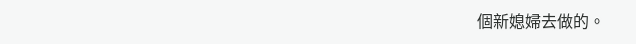個新媳婦去做的。